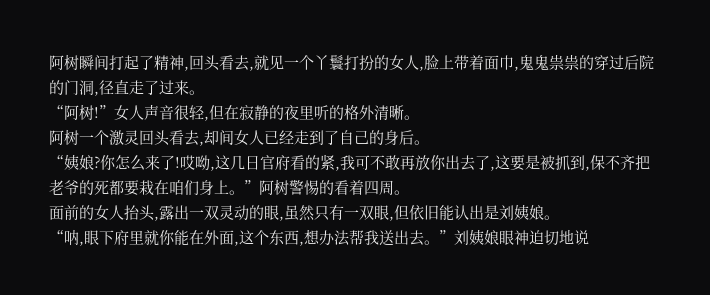阿树瞬间打起了精神,回头看去,就见一个丫鬟打扮的女人,脸上带着面巾,鬼鬼祟祟的穿过后院的门洞,径直走了过来。
“阿树!”女人声音很轻,但在寂静的夜里听的格外清晰。
阿树一个激灵回头看去,却间女人已经走到了自己的身后。
“姨娘?你怎么来了!哎呦,这几日官府看的紧,我可不敢再放你出去了,这要是被抓到,保不齐把老爷的死都要栽在咱们身上。”阿树警惕的看着四周。
面前的女人抬头,露出一双灵动的眼,虽然只有一双眼,但依旧能认出是刘姨娘。
“呐,眼下府里就你能在外面,这个东西,想办法帮我送出去。”刘姨娘眼神迫切地说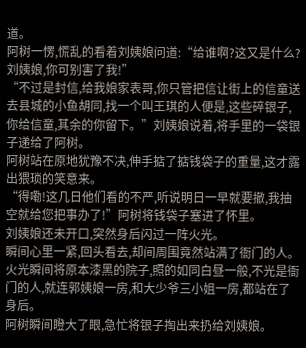道。
阿树一愣,慌乱的看着刘姨娘问道:“给谁啊?这又是什么?刘姨娘,你可别害了我!”
“不过是封信,给我娘家表哥,你只管把信让街上的信童送去县城的小鱼胡同,找一个叫王琪的人便是,这些碎银子,你给信童,其余的你留下。”刘姨娘说着,将手里的一袋银子递给了阿树。
阿树站在原地犹豫不决,伸手掂了掂钱袋子的重量,这才露出猥琐的笑意来。
“得嘞!这几日他们看的不严,听说明日一早就要撤,我抽空就给您把事办了!”阿树将钱袋子塞进了怀里。
刘姨娘还未开口,突然身后闪过一阵火光。
瞬间心里一紧,回头看去,却间周围竟然站满了衙门的人。
火光瞬间将原本漆黑的院子,照的如同白昼一般,不光是衙门的人,就连郭姨娘一房,和大少爷三小姐一房,都站在了身后。
阿树瞬间瞪大了眼,急忙将银子掏出来扔给刘姨娘。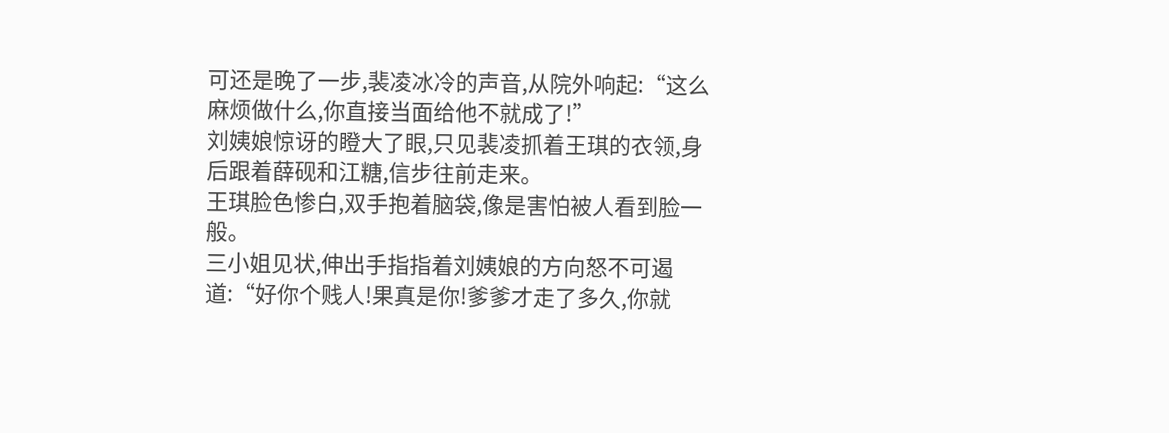可还是晚了一步,裴凌冰冷的声音,从院外响起:“这么麻烦做什么,你直接当面给他不就成了!”
刘姨娘惊讶的瞪大了眼,只见裴凌抓着王琪的衣领,身后跟着薛砚和江糖,信步往前走来。
王琪脸色惨白,双手抱着脑袋,像是害怕被人看到脸一般。
三小姐见状,伸出手指指着刘姨娘的方向怒不可遏道:“好你个贱人!果真是你!爹爹才走了多久,你就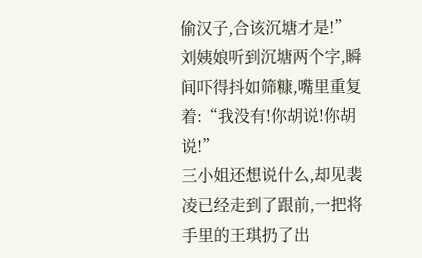偷汉子,合该沉塘才是!”
刘姨娘听到沉塘两个字,瞬间吓得抖如筛糠,嘴里重复着:“我没有!你胡说!你胡说!”
三小姐还想说什么,却见裴凌已经走到了跟前,一把将手里的王琪扔了出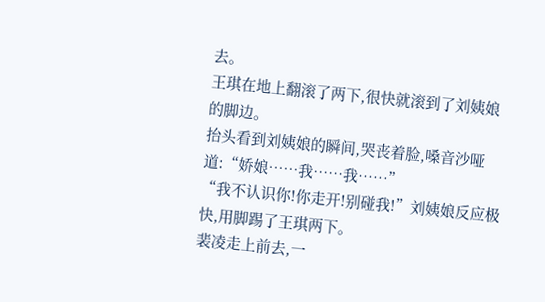去。
王琪在地上翻滚了两下,很快就滚到了刘姨娘的脚边。
抬头看到刘姨娘的瞬间,哭丧着脸,嗓音沙哑道:“娇娘……我……我……”
“我不认识你!你走开!别碰我!”刘姨娘反应极快,用脚踢了王琪两下。
裴凌走上前去,一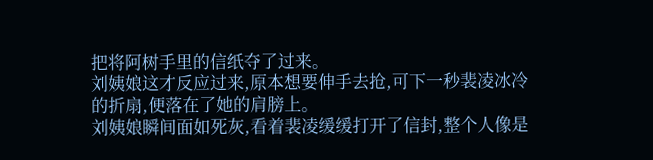把将阿树手里的信纸夺了过来。
刘姨娘这才反应过来,原本想要伸手去抢,可下一秒裴凌冰冷的折扇,便落在了她的肩膀上。
刘姨娘瞬间面如死灰,看着裴凌缓缓打开了信封,整个人像是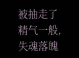被抽走了精气一般,失魂落魄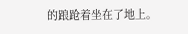的踉跄着坐在了地上。